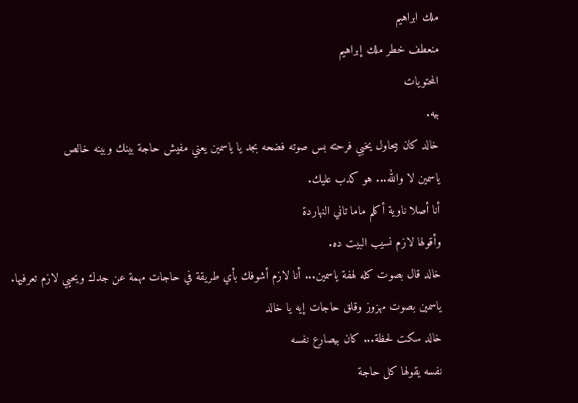ملك ابراهيم
منعطف خطر ملك إبراهيم
المحتويات
بيه.
خالد كان بيحاول يخبي فرحته بس صوته فضحه بجد يا ياسمين يعني مفيش حاجة بينك وبينه خالص
ياسمين لا والله... هو كدب عليك.
أنا أصلا ناوية أكلم ماما تاني النهاردة
وأقولها لازم نسيب البيت ده.
خالد قال بصوت كله لهفة ياسمين... أنا لازم أشوفك بأي طريقة في حاجات مهمة عن جدك ويحيي لازم تعرفيها.
ياسمين بصوت مهزوز وقلق حاجات إيه يا خالد
خالد سكت لحظة... كان بيصارع نفسه
نفسه يقولها كل حاجة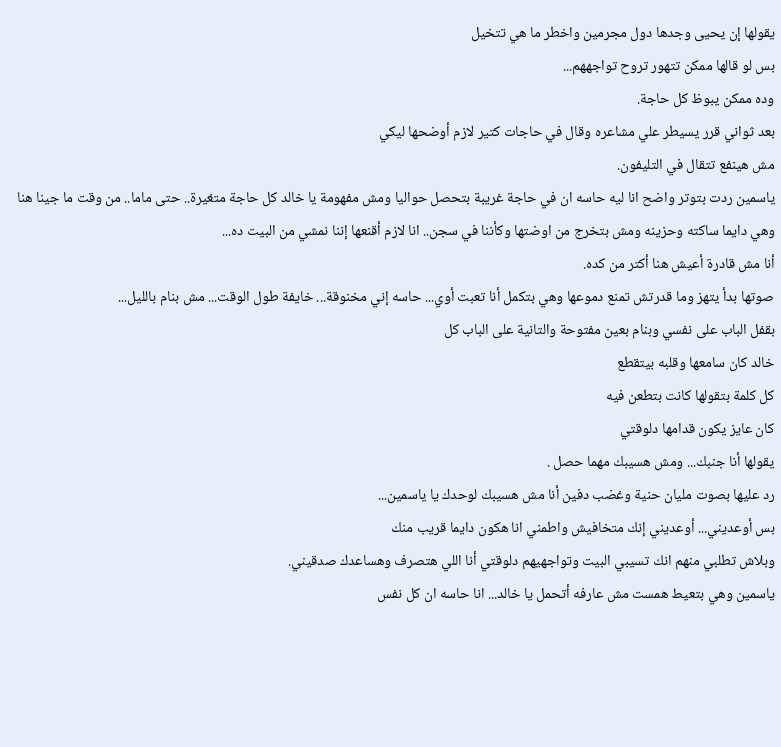يقولها إن يحيى وجدها دول مجرمين واخطر ما هي تتخيل
بس لو قالها ممكن تتهور تروح تواجههم...
وده ممكن يبوظ كل حاجة.
بعد ثواني قرر يسيطر علي مشاعره وقال في حاجات كتير لازم أوضحها ليكي
مش هينفع تتقال في التليفون.
ياسمين ردت بتوتر واضح انا ليه حاسه ان في حاجة غريبة بتحصل حواليا ومش مفهومة يا خالد كل حاجة متغيرة.. حتى ماما.. من وقت ما جينا هنا وهي دايما ساكته وحزينه ومش بتخرج من اوضتها وكأننا في سجن.. انا لازم أقنعها إننا نمشي من البيت ده...
أنا مش قادرة أعيش هنا أكتر من كده.
صوتها بدأ يتهز وما قدرتش تمنع دموعها وهي بتكمل أنا تعبت أوي... حاسه إني مخنوقة... خايفة طول الوقت... مش بنام بالليل...
بقفل الباب على نفسي وبنام بعين مفتوحة والتانية على الباب كل
خالد كان سامعها وقلبه بيتقطع
كل كلمة بتقولها كانت بتطعن فيه
كان عايز يكون قدامها دلوقتي
يقولها أنا جنبك... ومش هسيبك مهما حصل .
رد عليها بصوت مليان حنية وغضب دفين أنا مش هسيبك لوحدك يا ياسمين...
بس أوعديني... أوعديني إنك متخافيش واطمني انا هكون دايما قريب منك
وبلاش تطلبي منهم انك تسيبي البيت وتواجهيهم دلوقتي أنا اللي هتصرف وهساعدك صدقيني.
ياسمين وهي بتعيط همست مش عارفه أتحمل يا خالد... انا حاسه ان كل نفس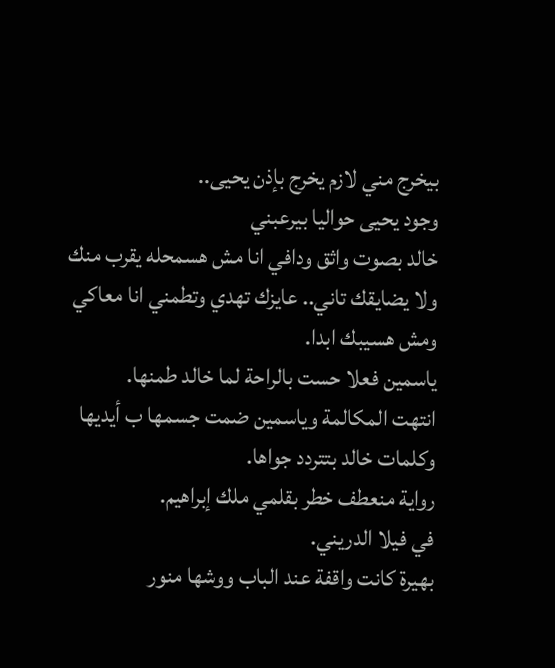بيخرج مني لازم يخرج بإذن يحيى..
وجود يحيى حواليا بيرعبني
خالد بصوت واثق ودافي انا مش هسمحله يقرب منك ولا يضايقك تاني.. عايزك تهدي وتطمني انا معاكي ومش هسيبك ابدا.
ياسمين فعلا حست بالراحة لما خالد طمنها.
انتهت المكالمة وياسمين ضمت جسمها ب أيديها وكلمات خالد بتتردد جواها.
رواية منعطف خطر بقلمي ملك إبراهيم.
في فيلا الدريني.
بهيرة كانت واقفة عند الباب ووشها منور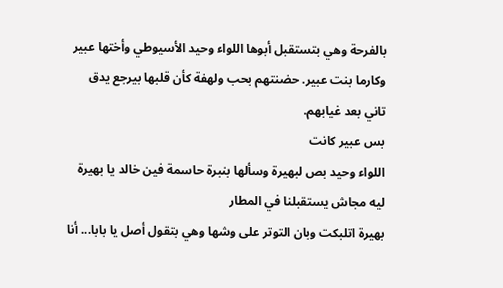بالفرحة وهي بتستقبل أبوها اللواء وحيد الأسيوطي وأختها عبير وكارما بنت عبير. حضنتهم بحب ولهفة كأن قلبها بيرجع يدق تاني بعد غيابهم.
بس عبير كانت
اللواء وحيد بص لبهيرة وسألها بنبرة حاسمة فين خالد يا بهيرة ليه مجاش يستقبلنا في المطار
بهيرة اتلبكت وبان التوتر على وشها وهي بتقول أصل يا بابا... أنا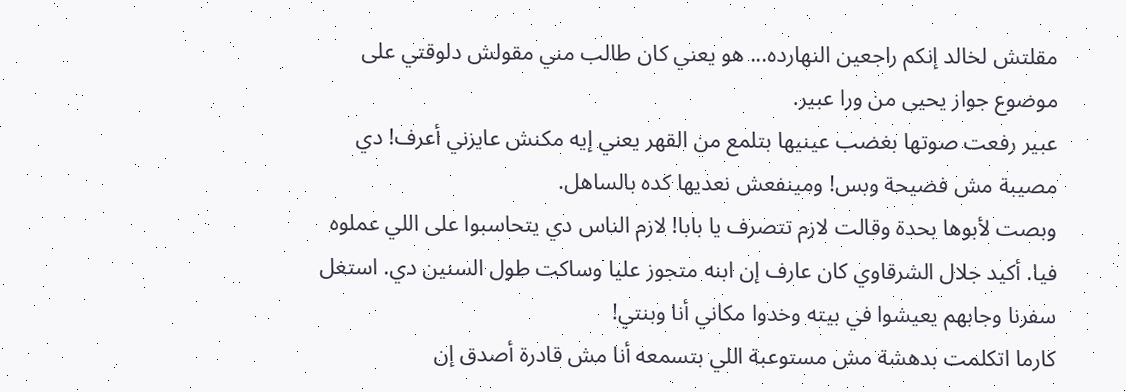مقلتش لخالد إنكم راجعين النهارده... هو يعني كان طالب مني مقولش دلوقتي على موضوع جواز يحيى من ورا عبير.
عبير رفعت صوتها بغضب عينيها بتلمع من القهر يعني إيه مكنش عايزني أعرف! دي مصيبة مش فضيحة وبس! ومينفعش نعديها كده بالساهل.
وبصت لأبوها بحدة وقالت لازم تتصرف يا بابا! لازم الناس دي يتحاسبوا على اللي عملوه فيا. أكيد جلال الشرقاوي كان عارف إن ابنه متجوز عليا وساكت طول السنين دي. استغل سفرنا وجابهم يعيشوا في بيته وخدوا مكاني أنا وبنتي!
كارما اتكلمت بدهشة مش مستوعبة اللي بتسمعه أنا مش قادرة أصدق إن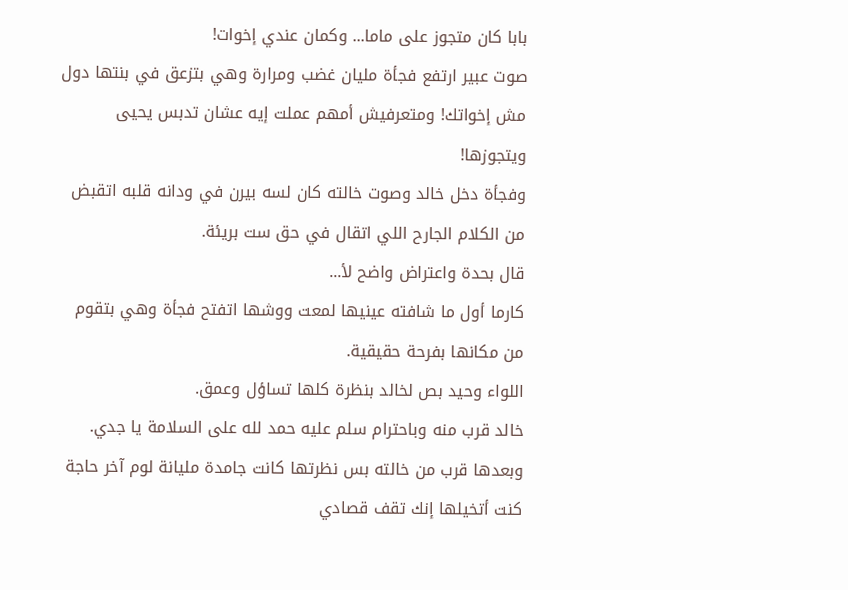بابا كان متجوز على ماما... وكمان عندي إخوات!
صوت عبير ارتفع فجأة مليان غضب ومرارة وهي بتزعق في بنتها دول مش إخواتك! ومتعرفيش أمهم عملت إيه عشان تدبس يحيى ويتجوزها!
وفجأة دخل خالد وصوت خالته كان لسه بيرن في ودانه قلبه اتقبض من الكلام الجارح اللي اتقال في حق ست بريئة.
قال بحدة واعتراض واضح لأ...
كارما أول ما شافته عينيها لمعت ووشها اتفتح فجأة وهي بتقوم من مكانها بفرحة حقيقية.
اللواء وحيد بص لخالد بنظرة كلها تساؤل وعمق.
خالد قرب منه وباحترام سلم عليه حمد لله على السلامة يا جدي.
وبعدها قرب من خالته بس نظرتها كانت جامدة مليانة لوم آخر حاجة كنت أتخيلها إنك تقف قصادي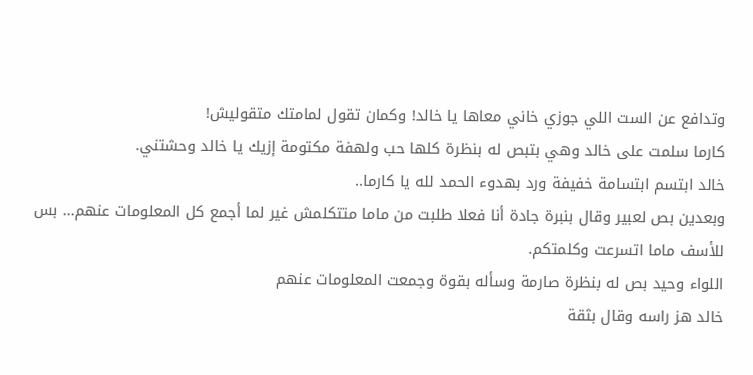وتدافع عن الست اللي جوزي خاني معاها يا خالد! وكمان تقول لمامتك متقوليش!
كارما سلمت على خالد وهي بتبص له بنظرة كلها حب ولهفة مكتومة إزيك يا خالد وحشتني.
خالد ابتسم ابتسامة خفيفة ورد بهدوء الحمد لله يا كارما..
وبعدين بص لعبير وقال بنبرة جادة أنا فعلا طلبت من ماما متتكلمش غير لما أجمع كل المعلومات عنهم... بس للأسف ماما اتسرعت وكلمتكم.
اللواء وحيد بص له بنظرة صارمة وسأله بقوة وجمعت المعلومات عنهم
خالد هز راسه وقال بثقة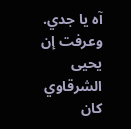آه يا جدي. وعرفت إن يحيى الشرقاوي كان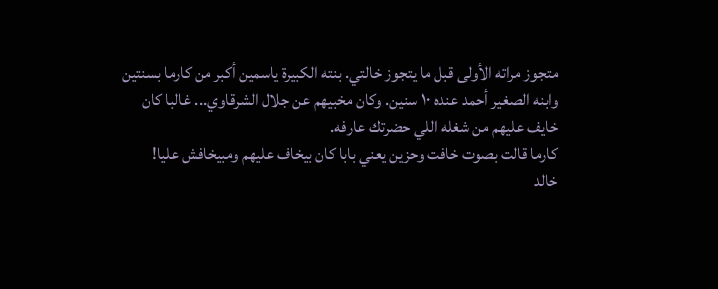متجوز مراته الأولى قبل ما يتجوز خالتي. بنته الكبيرة ياسمين أكبر من كارما بسنتين وابنه الصغير أحمد عنده ١٠ سنين. وكان مخبيهم عن جلال الشرقاوي... غالبا كان خايف عليهم من شغله اللي حضرتك عارفه.
كارما قالت بصوت خافت وحزين يعني بابا كان بيخاف عليهم ومبيخافش عليا!
خالد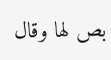بص لها وقال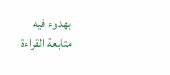بهدوء فيه
متابعة القراءة